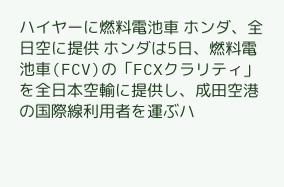ハイヤーに燃料電池車 ホンダ、全日空に提供 ホンダは5日、燃料電池車(FCV)の「FCXクラリティ」を全日本空輸に提供し、成田空港の国際線利用者を運ぶハ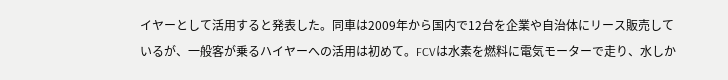イヤーとして活用すると発表した。同車は2009年から国内で12台を企業や自治体にリース販売しているが、一般客が乗るハイヤーへの活用は初めて。FCVは水素を燃料に電気モーターで走り、水しか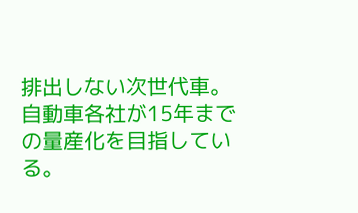排出しない次世代車。自動車各社が15年までの量産化を目指している。